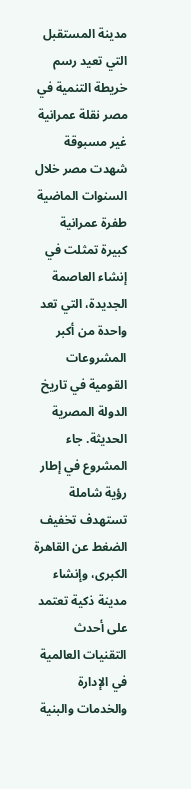مدينة المستقبل التي تعيد رسم خريطة التنمية في مصر نقلة عمرانية غير مسبوقة
شهدت مصر خلال السنوات الماضية طفرة عمرانية كبيرة تمثلت في إنشاء العاصمة الجديدة، التي تعد واحدة من أكبر المشروعات القومية في تاريخ الدولة المصرية الحديثة. جاء المشروع في إطار رؤية شاملة تستهدف تخفيف الضغط عن القاهرة الكبرى، وإنشاء مدينة ذكية تعتمد على أحدث التقنيات العالمية في الإدارة والخدمات والبنية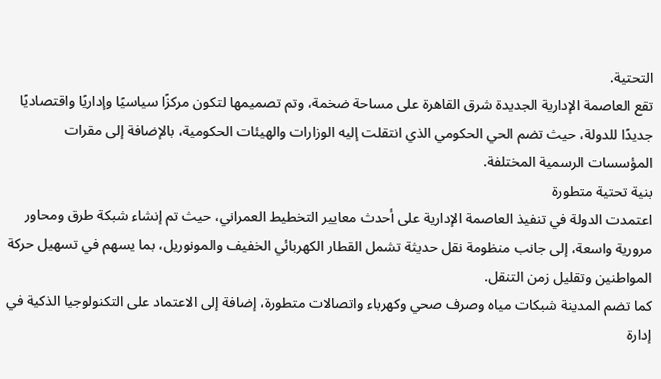التحتية.
تقع العاصمة الإدارية الجديدة شرق القاهرة على مساحة ضخمة، وتم تصميمها لتكون مركزًا سياسيًا وإداريًا واقتصاديًا جديدًا للدولة، حيث تضم الحي الحكومي الذي انتقلت إليه الوزارات والهيئات الحكومية، بالإضافة إلى مقرات المؤسسات الرسمية المختلفة.
بنية تحتية متطورة
اعتمدت الدولة في تنفيذ العاصمة الإدارية على أحدث معايير التخطيط العمراني، حيث تم إنشاء شبكة طرق ومحاور مرورية واسعة، إلى جانب منظومة نقل حديثة تشمل القطار الكهربائي الخفيف والمونوريل، بما يسهم في تسهيل حركة المواطنين وتقليل زمن التنقل.
كما تضم المدينة شبكات مياه وصرف صحي وكهرباء واتصالات متطورة، إضافة إلى الاعتماد على التكنولوجيا الذكية في إدارة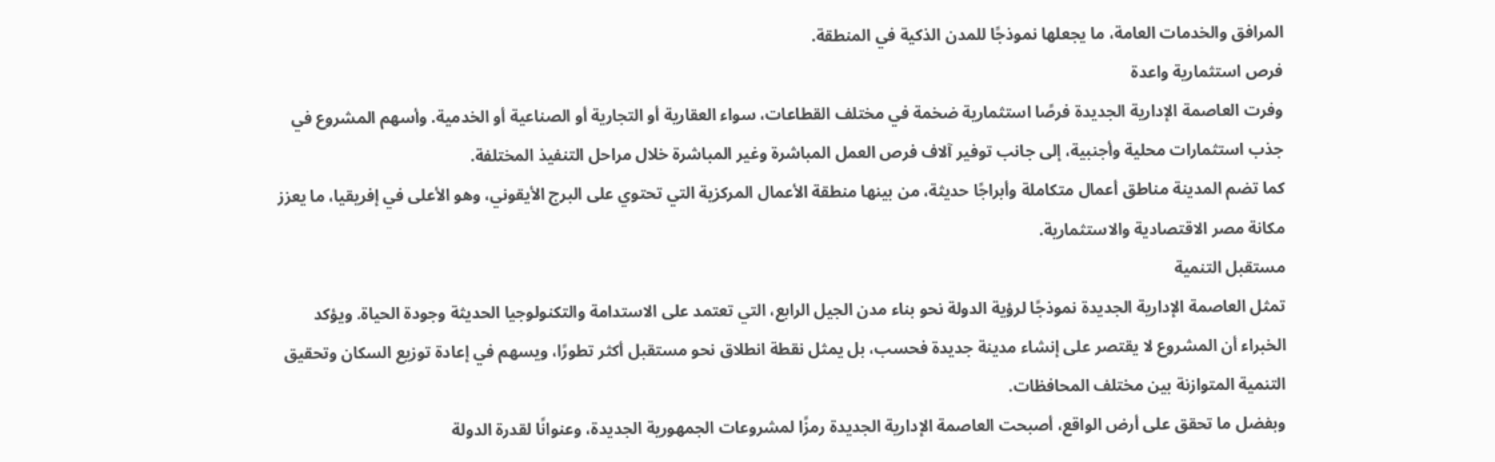المرافق والخدمات العامة، ما يجعلها نموذجًا للمدن الذكية في المنطقة.
فرص استثمارية واعدة
وفرت العاصمة الإدارية الجديدة فرصًا استثمارية ضخمة في مختلف القطاعات، سواء العقارية أو التجارية أو الصناعية أو الخدمية. وأسهم المشروع في جذب استثمارات محلية وأجنبية، إلى جانب توفير آلاف فرص العمل المباشرة وغير المباشرة خلال مراحل التنفيذ المختلفة.
كما تضم المدينة مناطق أعمال متكاملة وأبراجًا حديثة، من بينها منطقة الأعمال المركزية التي تحتوي على البرج الأيقوني، وهو الأعلى في إفريقيا، ما يعزز مكانة مصر الاقتصادية والاستثمارية.
مستقبل التنمية
تمثل العاصمة الإدارية الجديدة نموذجًا لرؤية الدولة نحو بناء مدن الجيل الرابع، التي تعتمد على الاستدامة والتكنولوجيا الحديثة وجودة الحياة. ويؤكد الخبراء أن المشروع لا يقتصر على إنشاء مدينة جديدة فحسب، بل يمثل نقطة انطلاق نحو مستقبل أكثر تطورًا، ويسهم في إعادة توزيع السكان وتحقيق التنمية المتوازنة بين مختلف المحافظات.
وبفضل ما تحقق على أرض الواقع، أصبحت العاصمة الإدارية الجديدة رمزًا لمشروعات الجمهورية الجديدة، وعنوانًا لقدرة الدولة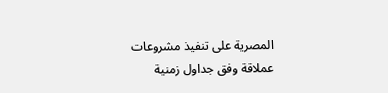المصرية على تنفيذ مشروعات عملاقة وفق جداول زمنية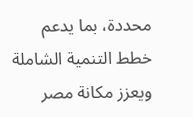محددة، بما يدعم خطط التنمية الشاملة ويعزز مكانة مصر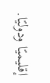إقليميًا ودوليًا.